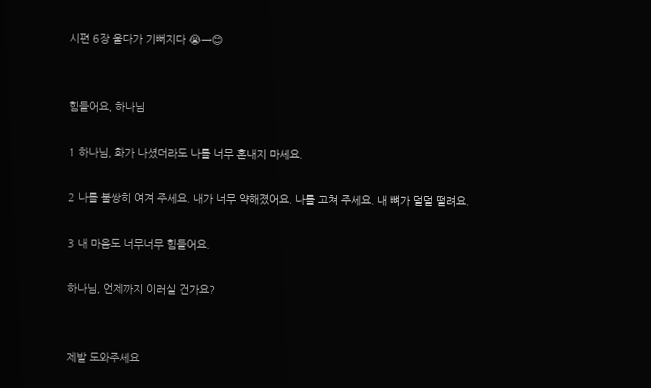시편 6장 울다가 기뻐지다 😭→😊


힘들어요, 하나님

1 하나님, 화가 나셨더라도 나를 너무 혼내지 마세요.

2 나를 불쌍히 여겨 주세요. 내가 너무 약해졌어요. 나를 고쳐 주세요. 내 뼈가 덜덜 떨려요.

3 내 마음도 너무너무 힘들어요.

하나님, 언제까지 이러실 건가요?


제발 도와주세요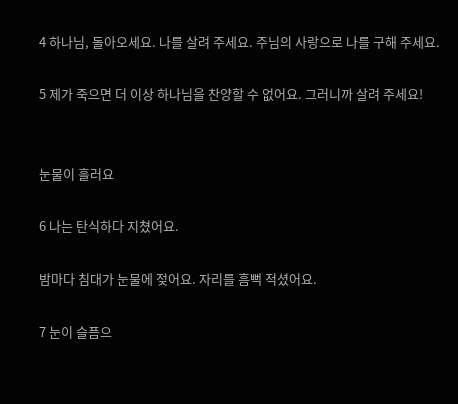4 하나님, 돌아오세요. 나를 살려 주세요. 주님의 사랑으로 나를 구해 주세요.

5 제가 죽으면 더 이상 하나님을 찬양할 수 없어요. 그러니까 살려 주세요!


눈물이 흘러요

6 나는 탄식하다 지쳤어요.

밤마다 침대가 눈물에 젖어요. 자리를 흠뻑 적셨어요.

7 눈이 슬픔으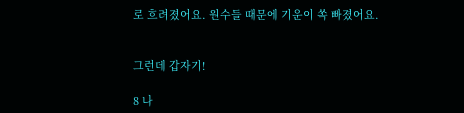로 흐려졌어요. 원수들 때문에 기운이 쏙 빠졌어요.


그런데 갑자기!

8 나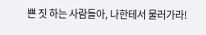쁜 짓 하는 사람들아, 나한테서 물러가라!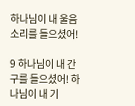하나님이 내 울음 소리를 들으셨어!

9 하나님이 내 간구를 들으셨어! 하나님이 내 기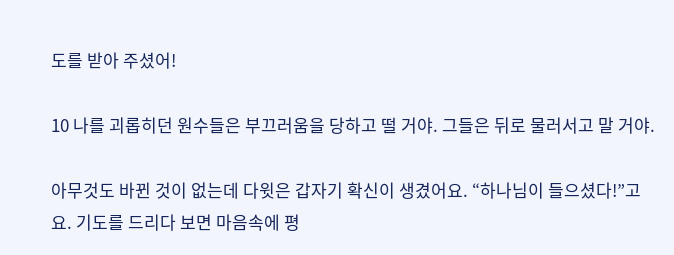도를 받아 주셨어!

10 나를 괴롭히던 원수들은 부끄러움을 당하고 떨 거야. 그들은 뒤로 물러서고 말 거야.

아무것도 바뀐 것이 없는데 다윗은 갑자기 확신이 생겼어요. “하나님이 들으셨다!”고요. 기도를 드리다 보면 마음속에 평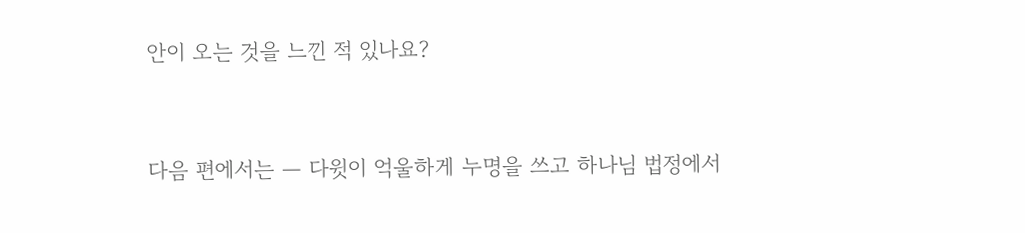안이 오는 것을 느낀 적 있나요?


다음 편에서는 — 다윗이 억울하게 누명을 쓰고 하나님 법정에서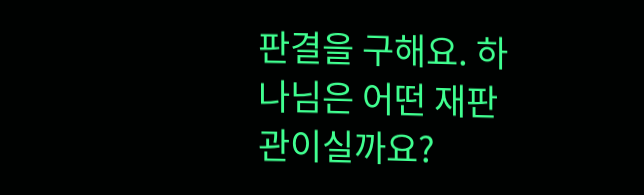판결을 구해요. 하나님은 어떤 재판관이실까요?